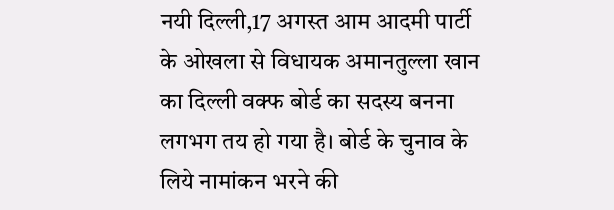नयी दिल्ली,17 अगस्त आम आदमी पार्टी के ओखला से विधायक अमानतुल्ला खान का दिल्ली वक्फ बोर्ड का सदस्य बनना लगभग तय हो गया है। बोर्ड के चुनाव के लिये नामांकन भरने की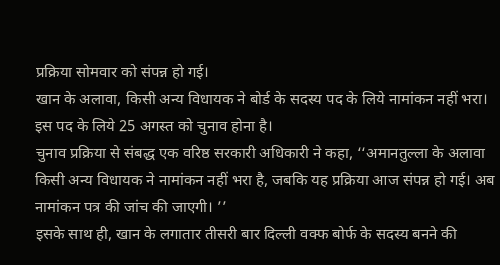प्रक्रिया सोमवार को संपन्न हो गई।
खान के अलावा, किसी अन्य विधायक ने बोर्ड के सदस्य पद के लिये नामांकन नहीं भरा। इस पद के लिये 25 अगस्त को चुनाव होना है।
चुनाव प्रक्रिया से संबद्ध एक वरिष्ठ सरकारी अधिकारी ने कहा, ‘‘अमानतुल्ला के अलावा किसी अन्य विधायक ने नामांकन नहीं भरा है, जबकि यह प्रक्रिया आज संपन्न हो गई। अब नामांकन पत्र की जांच की जाएगी। ’’
इसके साथ ही, खान के लगातार तीसरी बार दिल्ली वक्फ बोर्फ के सदस्य बनने की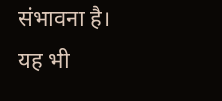संभावना है।
यह भी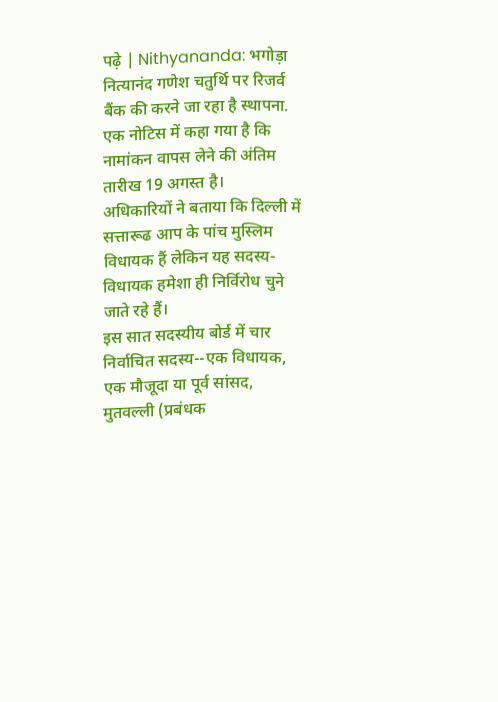पढ़े | Nithyananda: भगोड़ा नित्यानंद गणेश चतुर्थि पर रिजर्व बैंक की करने जा रहा है स्थापना.
एक नोटिस में कहा गया है कि नामांकन वापस लेने की अंतिम तारीख 19 अगस्त है।
अधिकारियों ने बताया कि दिल्ली में सत्तारूढ आप के पांच मुस्लिम विधायक हैं लेकिन यह सदस्य-विधायक हमेशा ही निर्विरोध चुने जाते रहे हैं।
इस सात सदस्यीय बोर्ड में चार निर्वाचित सदस्य--एक विधायक, एक मौजूदा या पूर्व सांसद, मुतवल्ली (प्रबंधक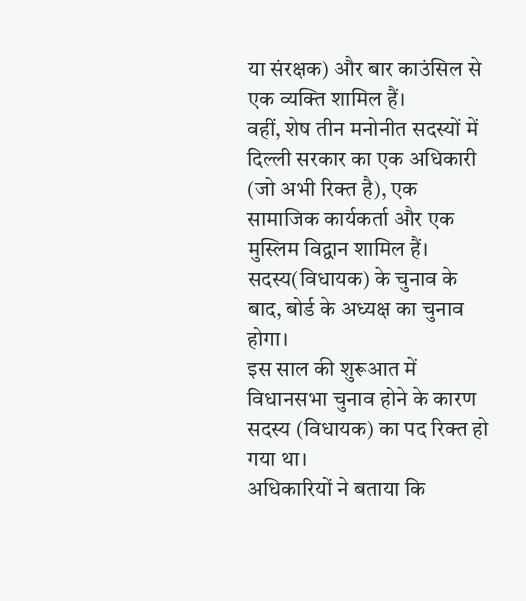या संरक्षक) और बार काउंसिल से एक व्यक्ति शामिल हैं।
वहीं, शेष तीन मनोनीत सदस्यों में दिल्ली सरकार का एक अधिकारी (जो अभी रिक्त है), एक सामाजिक कार्यकर्ता और एक मुस्लिम विद्वान शामिल हैं।
सदस्य(विधायक) के चुनाव के बाद, बोर्ड के अध्यक्ष का चुनाव होगा।
इस साल की शुरूआत में विधानसभा चुनाव होने के कारण सदस्य (विधायक) का पद रिक्त हो गया था।
अधिकारियों ने बताया कि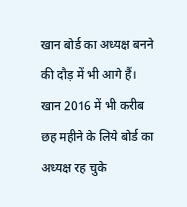खान बोर्ड का अध्यक्ष बनने की दौड़ में भी आगे हैं।
खान 2016 में भी करीब छह महीने के लिये बोर्ड का अध्यक्ष रह चुके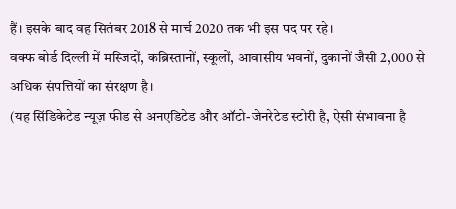हैं। इसके बाद वह सितंबर 2018 से मार्च 2020 तक भी इस पद पर रहे।
वक्फ बोर्ड दिल्ली में मस्जिदों, कब्रिस्तानों, स्कूलों, आवासीय भवनों, दुकानों जैसी 2,000 से अधिक संपत्तियों का संरक्षण है।
(यह सिंडिकेटेड न्यूज़ फीड से अनएडिटेड और ऑटो-जेनरेटेड स्टोरी है, ऐसी संभावना है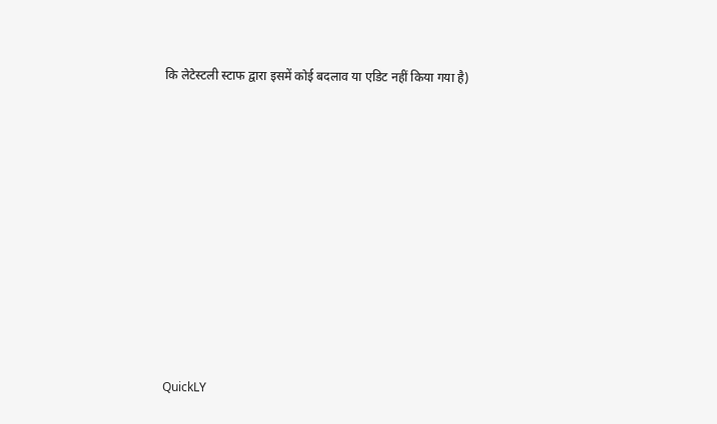कि लेटेस्टली स्टाफ द्वारा इसमें कोई बदलाव या एडिट नहीं किया गया है)












QuickLY